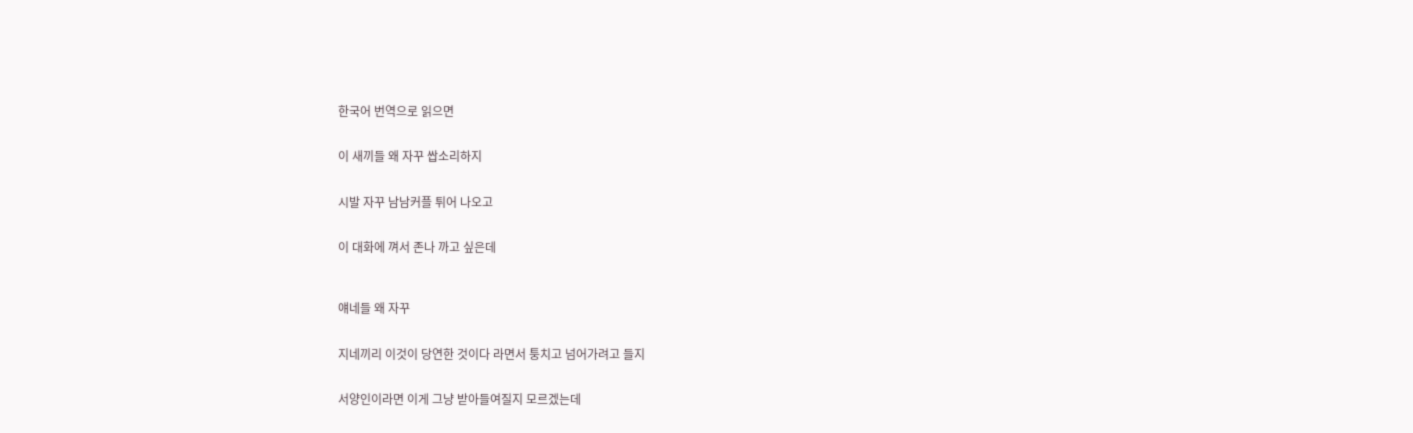한국어 번역으로 읽으면


이 새끼들 왜 자꾸 쌉소리하지


시발 자꾸 남남커플 튀어 나오고


이 대화에 껴서 존나 까고 싶은데



얘네들 왜 자꾸


지네끼리 이것이 당연한 것이다 라면서 퉁치고 넘어가려고 들지


서양인이라면 이게 그냥 받아들여질지 모르겠는데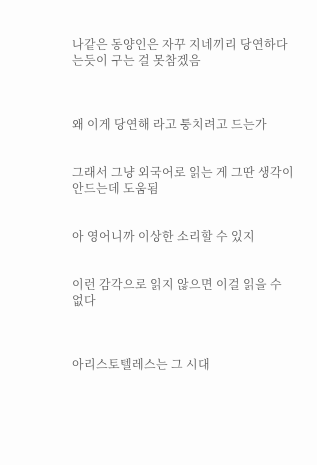나같은 동양인은 자꾸 지네끼리 당연하다는듯이 구는 걸 못참겠음



왜 이게 당연해 라고 퉁치려고 드는가


그래서 그냥 외국어로 읽는 게 그딴 생각이 안드는데 도움됨


아 영어니까 이상한 소리할 수 있지


이런 감각으로 읽지 않으면 이걸 읽을 수 없다



아리스토텔레스는 그 시대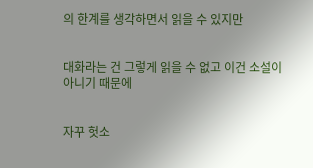의 한계를 생각하면서 읽을 수 있지만


대화라는 건 그렇게 읽을 수 없고 이건 소설이 아니기 때문에


자꾸 헛소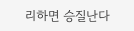리하면 승질난다